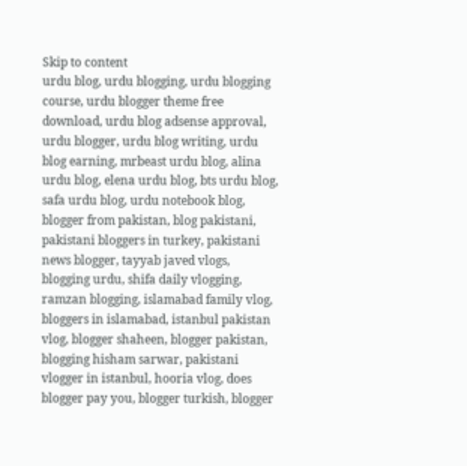Skip to content
urdu blog, urdu blogging, urdu blogging course, urdu blogger theme free download, urdu blog adsense approval, urdu blogger, urdu blog writing, urdu blog earning, mrbeast urdu blog, alina urdu blog, elena urdu blog, bts urdu blog, safa urdu blog, urdu notebook blog, blogger from pakistan, blog pakistani, pakistani bloggers in turkey, pakistani news blogger, tayyab javed vlogs, blogging urdu, shifa daily vlogging, ramzan blogging, islamabad family vlog, bloggers in islamabad, istanbul pakistan vlog, blogger shaheen, blogger pakistan, blogging hisham sarwar, pakistani vlogger in istanbul, hooria vlog, does blogger pay you, blogger turkish, blogger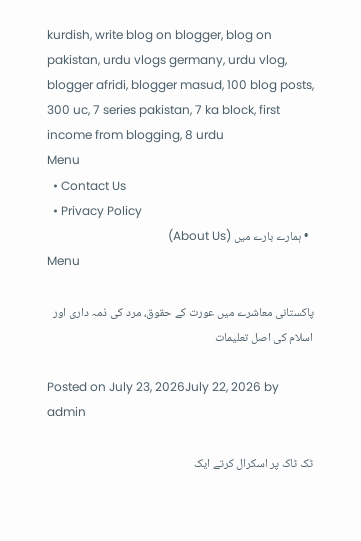kurdish, write blog on blogger, blog on pakistan, urdu vlogs germany, urdu vlog, blogger afridi, blogger masud, 100 blog posts, 300 uc, 7 series pakistan, 7 ka block, first income from blogging, 8 urdu
Menu
  • Contact Us
  • Privacy Policy
  • ہمارے بارے میں (About Us)
Menu

پاکستانی معاشرے میں عورت کے حقوق، مرد کی ذمہ داری اور اسلام کی اصل تعلیمات

Posted on July 23, 2026July 22, 2026 by admin

ٹک ٹاک پر اسکرال کرتے ایک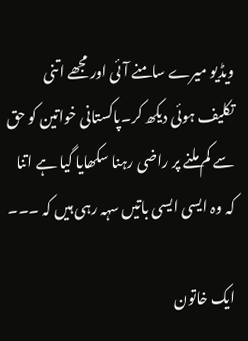ویڈیو میرے سامنے آئی اور مجھے اتنی تکلیف ہوئی دیکھ کر۔پاکستانی خواتین کو حق سے کم ملنے پر راضی رہنا سکھایا گیا ہے اتنا کہ وہ ایسی ایسی باتیں سہہ رہی ہیں کہ ۔۔۔

ایک خاتون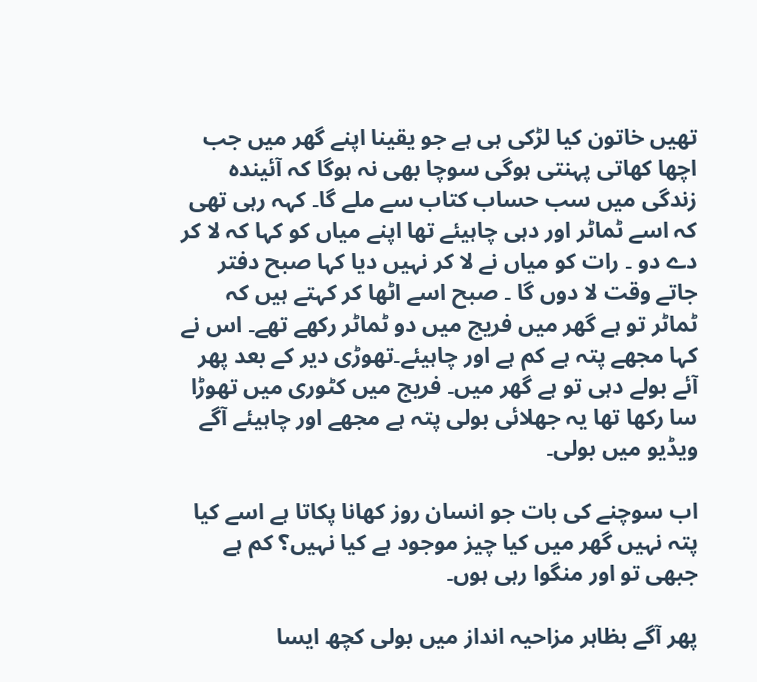تھیں خاتون کیا لڑکی ہی ہے جو یقینا اپنے گھر میں جب اچھا کھاتی پہنتی ہوگی سوچا بھی نہ ہوگا کہ آئیندہ زندگی میں سب حساب کتاب سے ملے گا۔ کہہ رہی تھی کہ اسے ٹماٹر اور دہی چاہیئے تھا اپنے میاں کو کہا کہ لا کر دے دو ۔ رات کو میاں نے لا کر نہیں دیا کہا صبح دفتر جاتے وقت لا دوں گا ۔ صبح اسے اٹھا کر کہتے ہیں کہ ٹماٹر تو ہے گھر میں فریج میں دو ٹماٹر رکھے تھے۔ اس نے کہا مجھے پتہ ہے کم ہے اور چاہیئے۔تھوڑی دیر کے بعد پھر آئے بولے دہی تو ہے گھر میں۔ فریج میں کٹوری میں تھوڑا سا رکھا تھا یہ جھلائی بولی پتہ ہے مجھے اور چاہیئے آگے ویڈیو میں بولی۔

اب سوچنے کی بات جو انسان روز کھانا پکاتا ہے اسے کیا پتہ نہیں گھر میں کیا چیز موجود ہے کیا نہیں؟ کم ہے جبھی تو اور منگوا رہی ہوں۔

پھر آگے بظاہر مزاحیہ انداز میں بولی کچھ ایسا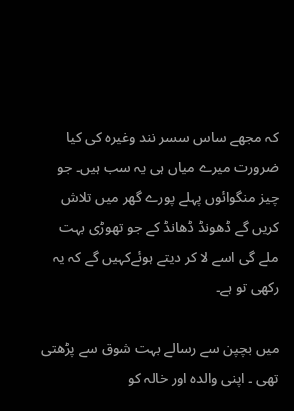کہ مجھے ساس سسر نند وغیرہ کی کیا ضرورت میرے میاں ہی یہ سب ہیں۔ جو چیز منگوائوں پہلے پورے گھر میں تلاش کریں گے ڈھونڈ ڈھانڈ کے جو تھوڑی بہت ملے گی اسے لا کر دیتے ہوئےکہیں گے کہ یہ رکھی تو ہے۔

میں بچپن سے رسالے بہت شوق سے پڑھتی تھی ۔ اپنی والدہ اور خالہ کو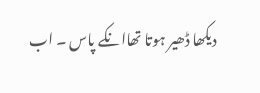دیکھا ڈھیر ہوتا تھاانکے پاس ۔ اب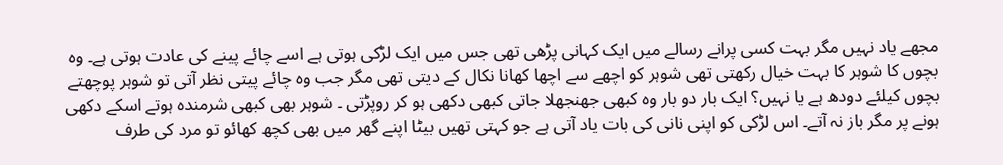مجھے یاد نہیں مگر بہت کسی پرانے رسالے میں ایک کہانی پڑھی تھی جس میں ایک لڑکی ہوتی ہے اسے چائے پینے کی عادت ہوتی ہے۔ وہ بچوں کا شوہر کا بہت خیال رکھتی تھی شوہر کو اچھے سے اچھا کھانا نکال کے دیتی تھی مگر جب وہ چائے پیتی نظر آتی تو شوہر پوچھتے بچوں کیلئے دودھ ہے یا نہیں؟ ایک بار دو بار وہ کبھی جھنجھلا جاتی کبھی دکھی ہو کر روپڑتی ۔ شوہر بھی کبھی شرمندہ ہوتے اسکے دکھی ہونے پر مگر باز نہ آتے۔ اس لڑکی کو اپنی نانی کی بات یاد آتی ہے جو کہتی تھیں بیٹا اپنے گھر میں بھی کچھ کھائو تو مرد کی طرف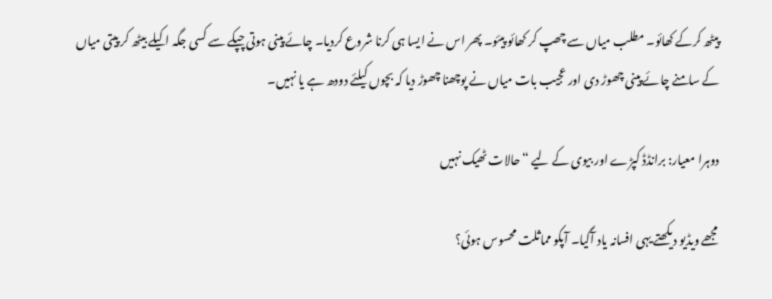پیٹھ کرکے کھائو۔ مطلب میاں سے چھپ کر کھائو پیئو۔ پھر اس نے ایسا ہی کرنا شروع کردیا۔ چائے پینی ہوتی چپکے سے کسی جگہ اکیلے بیٹھ کر پیتی میاں کے سامنے چائے پینی چھوڑ دی اور عجیب بات میاں نے پوچھنا چھوڑ دیا کہ بچوں کیلئے دودھ ہے یا نہیں۔

دوہرا معیار: برانڈڈ کپڑے اور بیوی کے لیے “حالات ٹھیک نہیں

مجھے ویڈیو دیکھتے یہی افسانہ یاد آگیا۔ آپکو مماثلت محسوس ہوئی؟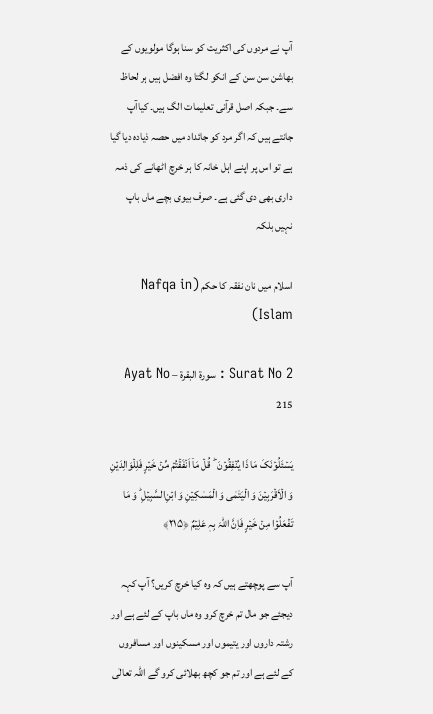آپ نے مردوں کی اکثریت کو سنا ہوگا مولویوں کے بھاشن سن سن کے انکو لگتا وہ افضل ہیں ہر لحاظ سے۔ جبکہ اصل قرآنی تعلیمات الگ ہیں۔ کیاآپ جانتے ہیں کہ اگر مرد کو جائداد میں حصہ ذیادہ دیا گیا ہے تو اس پر اپنے اہل خانہ کا ہر خرچ اٹھانے کی ذمہ داری بھی دی گئی ہے۔ صرف بیوی بچے ماں باپ نہیں بلکہ

اسلام میں نان نفقہ کا حکم (Nafqa in Islam)

Surat No 2 : سورة البقرة – Ayat No 215

یَسۡئَلُوۡنَکَ مَا ذَا یُنۡفِقُوۡنَ ۬ ؕ قُلۡ مَاۤ اَنۡفَقۡتُمۡ مِّنۡ خَیۡرٍ فَلِلۡوَالِدَیۡنِ وَ الۡاَقۡرَبِیۡنَ وَ الۡیَتٰمٰی وَ الۡمَسٰکِیۡنِ وَ ابۡنِ‌السَّبِیۡلِ ؕ وَ مَا تَفۡعَلُوۡا مِنۡ خَیۡرٍ فَاِنَّ اللّٰہَ بِہٖ عَلِیۡمٌ ﴿۲۱۵﴾

آپ سے پوچھتے ہیں کہ وہ کیا خرچ کریں؟ آپ کہہ دیجئے جو مال تم خرچ کرو وہ ماں باپ کے لئے ہے اور رشتہ داروں اور یتیموں اور مسکینوں اور مسافروں کے لئے ہے اور تم جو کچھ بھلائی کرو گے اللہ تعالٰی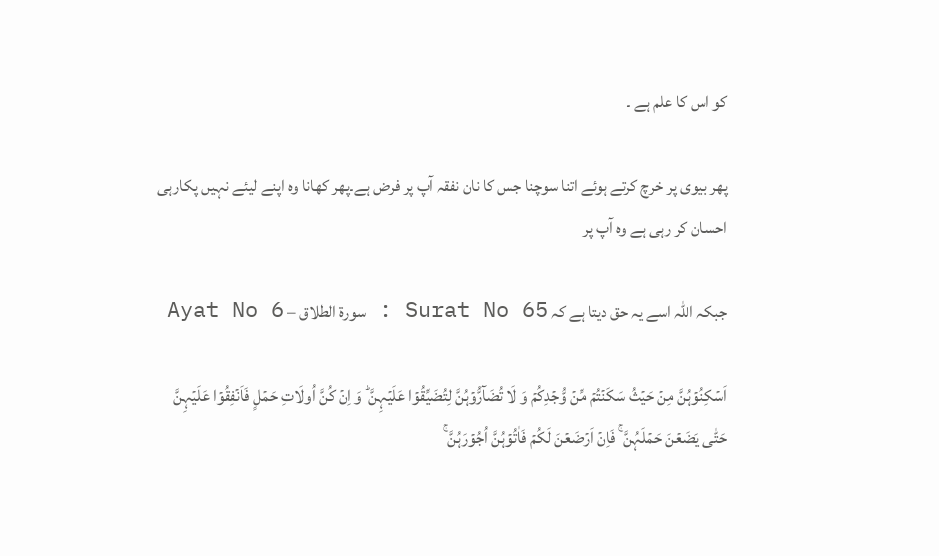کو اس کا علم ہے ۔

پھر بیوی پر خرچ کرتے ہوئے اتنا سوچنا جس کا نان نفقہ آپ پر فرض ہے۔پھر کھانا وہ اپنے لیئے نہیں پکارہی احسان کر رہی ہے وہ آپ پر

جبکہ اللہ اسے یہ حق دیتا ہے کہ Surat No 65 : سورة الطلاق – Ayat No 6

اَسۡکِنُوۡہُنَّ مِنۡ حَیۡثُ سَکَنۡتُمۡ مِّنۡ وُّجۡدِکُمۡ وَ لَا تُضَآرُّوۡہُنَّ لِتُضَیِّقُوۡا عَلَیۡہِنَّ ؕ وَ اِنۡ کُنَّ اُولَاتِ حَمۡلٍ فَاَنۡفِقُوۡا عَلَیۡہِنَّ حَتّٰی یَضَعۡنَ حَمۡلَہُنَّ ۚ فَاِنۡ اَرۡضَعۡنَ لَکُمۡ فَاٰتُوۡہُنَّ اُجُوۡرَہُنَّ ۚ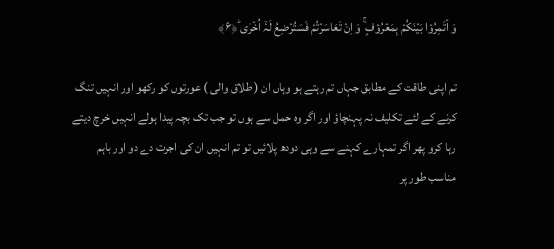وَ اۡتَمِرُوۡا بَیۡنَکُمۡ بِمَعۡرُوۡفٍ ۚ وَ اِنۡ تَعَاسَرۡتُمۡ فَسَتُرۡضِعُ لَہٗۤ اُخۡرٰی ؕ﴿۶﴾

تم اپنی طاقت کے مطابق جہاں تم رہتے ہو وہاں ان ( طلاق والی ) عورتوں کو رکھو اور انہیں تنگ کرنے کے لئے تکلیف نہ پہنچاؤ اور اگر وہ حمل سے ہوں تو جب تک بچہ پیدا ہولے انہیں خرچ دیتے رہا کرو پھر اگر تمہارے کہنے سے وہی دودھ پلائیں تو تم انہیں ان کی اجرت دے دو اور باہم مناسب طور پر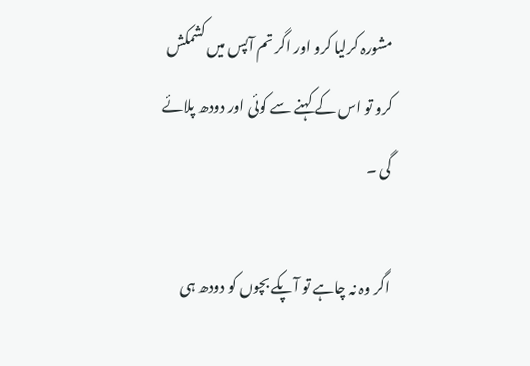مشورہ کرلیا کرو اور اگر تم آپس میں کشمکش کرو تو اس کے کہنے سے کوئی اور دودھ پلائے گی ۔

اگر وہ نہ چاہے تو آپکے بچوں کو دودھ ہی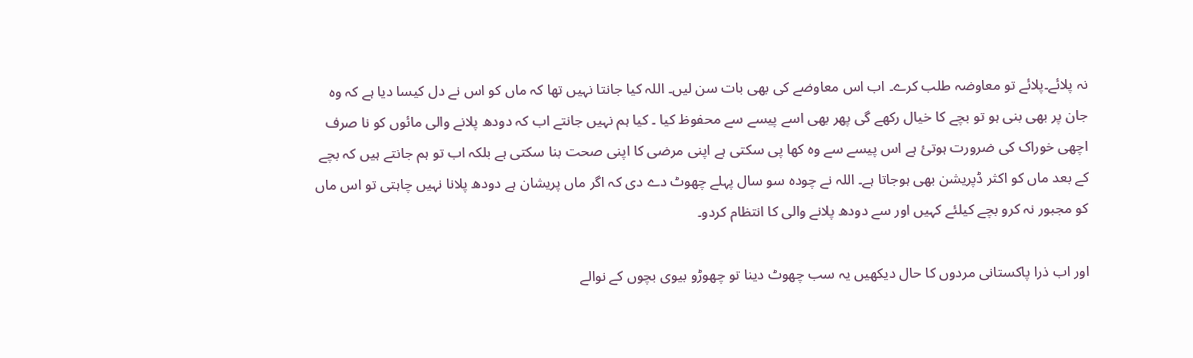نہ پلائے۔پلائے تو معاوضہ طلب کرے۔ اب اس معاوضے کی بھی بات سن لیں۔ اللہ کیا جانتا نہیں تھا کہ ماں کو اس نے دل کیسا دیا ہے کہ وہ جان پر بھی بنی ہو تو بچے کا خیال رکھے گی پھر بھی اسے پیسے سے محفوظ کیا ۔ کیا ہم نہیں جانتے اب کہ دودھ پلانے والی مائوں کو نا صرف اچھی خوراک کی ضرورت ہوتئ ہے اس پیسے سے وہ کھا پی سکتی ہے اپنی مرضی کا اپنی صحت بنا سکتی ہے بلکہ اب تو ہم جانتے ہیں کہ بچے کے بعد ماں کو اکثر ڈپریشن بھی ہوجاتا ہے۔ اللہ نے چودہ سو سال پہلے چھوٹ دے دی کہ اگر ماں پریشان ہے دودھ پلانا نہیں چاہتی تو اس ماں کو مجبور نہ کرو بچے کیلئے کہیں اور سے دودھ پلانے والی کا انتظام کردو۔

اور اب ذرا پاکستانی مردوں کا حال دیکھیں یہ سب چھوٹ دینا تو چھوڑو بیوی بچوں کے نوالے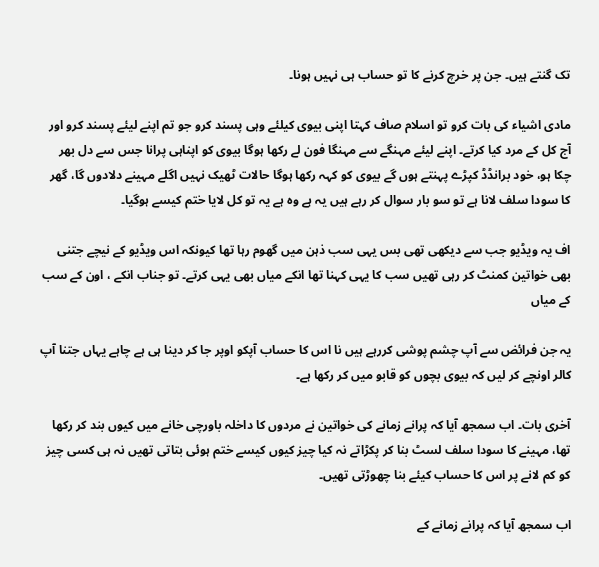تک گنتے ہیں۔ جن پر خرچ کرنے کا تو حساب ہی نہیں ہونا۔

مادی اشیاء کی بات کرو تو اسلام صاف کہتا اپنی بیوی کیلئے وہی پسند کرو جو تم اپنے لیئے پسند کرو اور آج کل کے مرد کیا کرتے۔ اپنے لیئے مہنگے سے مہنگا فون لے رکھا ہوگا بیوی کو اپناہی پرانا جس سے دل بھر چکا ہو، خود برانڈڈ کپڑے پہنتے ہوں گے بیوی کو کہہ رکھا ہوگا حالات ٹھیک نہیں اگلے مہینے دلادوں گا، گھر کا سودا سلف لانا ہے تو سو بار سوال کر رہے ہیں یہ ہے وہ ہے یہ تو کل لایا ختم کیسے ہوگیا۔

اف یہ ویڈیو جب سے دیکھی تھی بس یہی سب ذہن میں گھوم رہا تھا کیونکہ اس ویڈیو کے نیچے جتنی بھی خواتین کمنٹ کر رہی تھیں سب کا یہی کہنا تھا انکے میاں بھی یہی کرتے۔ تو جناب انکے ، اون کے سب کے میاں

یہ جن فرائض سے آپ چشم پوشی کررہے ہیں نا اس کا حساب آپکو اوپر جا کر دینا ہی ہے چاہے یہاں جتنا آپ کالر اونچے کر لیں کہ بیوی بچوں کو قابو میں کر رکھا ہے۔

آخری بات۔ اب سمجھ آیا کہ پرانے زمانے کی خواتین نے مردوں کا داخلہ باورچی خانے میں کیوں بند کر رکھا تھا، مہینے کا سودا سلف لسٹ بنا کر پکڑاتے نہ کیا چیز کیوں کیسے ختم ہوئی بتاتی تھیں نہ ہی کسی چیز کو کم لانے پر اس کا حساب کیئے بنا چھوڑتی تھیں۔

اب سمجھ آیا کہ پرانے زمانے کے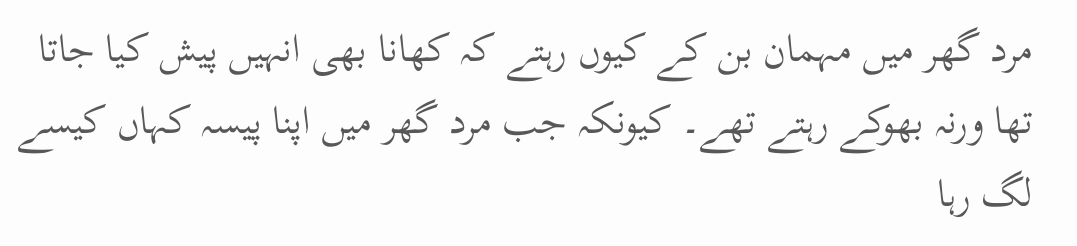مرد گھر میں مہمان بن کے کیوں رہتے کہ کھانا بھی انہیں پیش کیا جاتا تھا ورنہ بھوکے رہتے تھے۔ کیونکہ جب مرد گھر میں اپنا پیسہ کہاں کیسے لگ رہا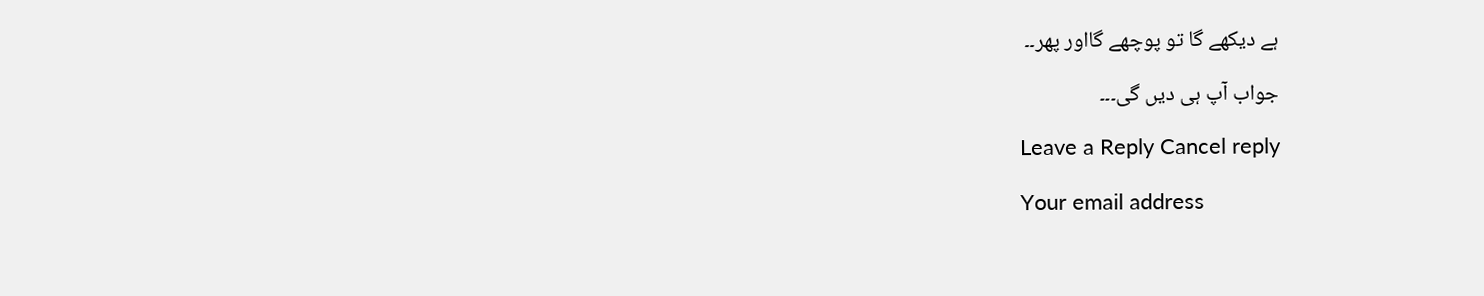ہے دیکھے گا تو پوچھے گااور پھر۔۔

جواب آپ ہی دیں گی۔۔۔

Leave a Reply Cancel reply

Your email address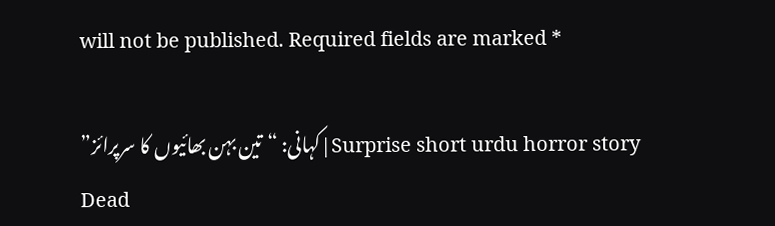will not be published. Required fields are marked *

Surprise short urdu horror story|کہانی: “تین بہن بھائیوں کا سرپرائز”
Dead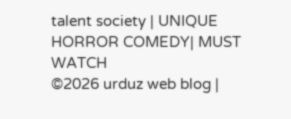talent society | UNIQUE HORROR COMEDY| MUST WATCH
©2026 urduz web blog |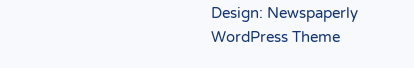Design: Newspaperly WordPress Theme